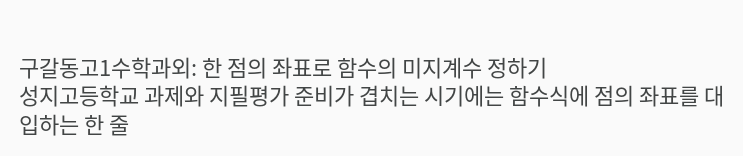구갈동고1수학과외: 한 점의 좌표로 함수의 미지계수 정하기
성지고등학교 과제와 지필평가 준비가 겹치는 시기에는 함수식에 점의 좌표를 대입하는 한 줄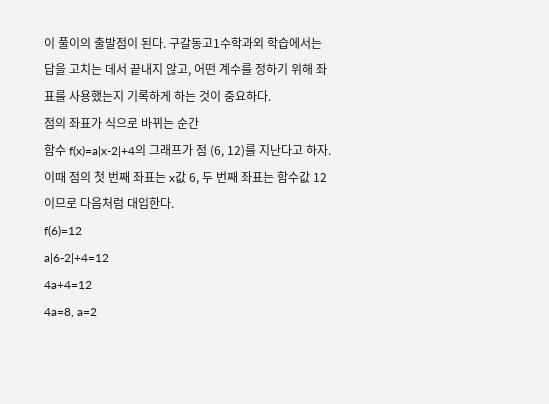이 풀이의 출발점이 된다. 구갈동고1수학과외 학습에서는 답을 고치는 데서 끝내지 않고, 어떤 계수를 정하기 위해 좌표를 사용했는지 기록하게 하는 것이 중요하다.
점의 좌표가 식으로 바뀌는 순간
함수 f(x)=a|x-2|+4의 그래프가 점 (6, 12)를 지난다고 하자. 이때 점의 첫 번째 좌표는 x값 6, 두 번째 좌표는 함수값 12이므로 다음처럼 대입한다.
f(6)=12
a|6-2|+4=12
4a+4=12
4a=8, a=2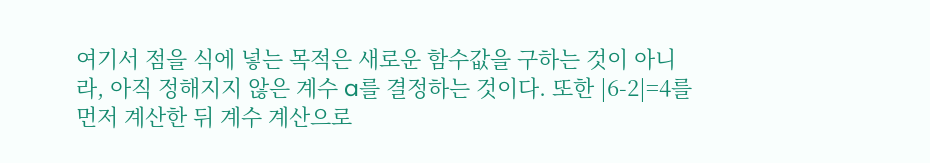여기서 점을 식에 넣는 목적은 새로운 함수값을 구하는 것이 아니라, 아직 정해지지 않은 계수 a를 결정하는 것이다. 또한 |6-2|=4를 먼저 계산한 뒤 계수 계산으로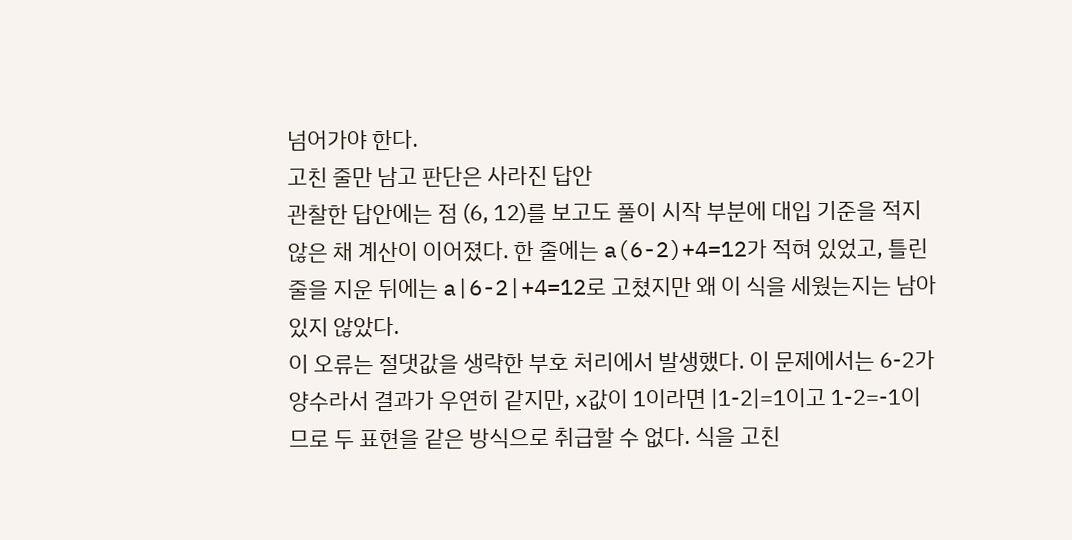넘어가야 한다.
고친 줄만 남고 판단은 사라진 답안
관찰한 답안에는 점 (6, 12)를 보고도 풀이 시작 부분에 대입 기준을 적지 않은 채 계산이 이어졌다. 한 줄에는 a(6-2)+4=12가 적혀 있었고, 틀린 줄을 지운 뒤에는 a|6-2|+4=12로 고쳤지만 왜 이 식을 세웠는지는 남아 있지 않았다.
이 오류는 절댓값을 생략한 부호 처리에서 발생했다. 이 문제에서는 6-2가 양수라서 결과가 우연히 같지만, x값이 1이라면 |1-2|=1이고 1-2=-1이므로 두 표현을 같은 방식으로 취급할 수 없다. 식을 고친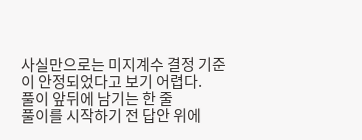사실만으로는 미지계수 결정 기준이 안정되었다고 보기 어렵다.
풀이 앞뒤에 남기는 한 줄
풀이를 시작하기 전 답안 위에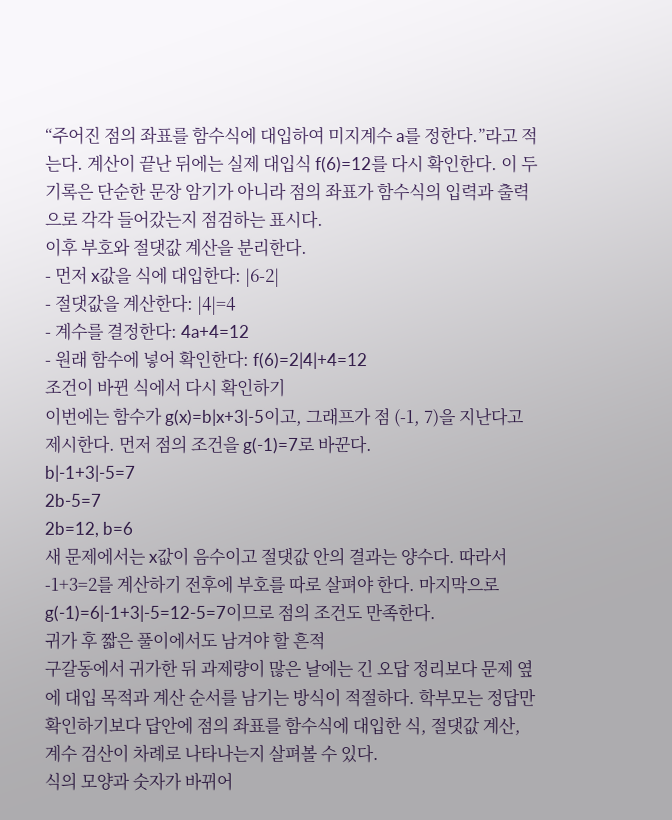“주어진 점의 좌표를 함수식에 대입하여 미지계수 a를 정한다.”라고 적는다. 계산이 끝난 뒤에는 실제 대입식 f(6)=12를 다시 확인한다. 이 두 기록은 단순한 문장 암기가 아니라 점의 좌표가 함수식의 입력과 출력으로 각각 들어갔는지 점검하는 표시다.
이후 부호와 절댓값 계산을 분리한다.
- 먼저 x값을 식에 대입한다: |6-2|
- 절댓값을 계산한다: |4|=4
- 계수를 결정한다: 4a+4=12
- 원래 함수에 넣어 확인한다: f(6)=2|4|+4=12
조건이 바뀐 식에서 다시 확인하기
이번에는 함수가 g(x)=b|x+3|-5이고, 그래프가 점 (-1, 7)을 지난다고 제시한다. 먼저 점의 조건을 g(-1)=7로 바꾼다.
b|-1+3|-5=7
2b-5=7
2b=12, b=6
새 문제에서는 x값이 음수이고 절댓값 안의 결과는 양수다. 따라서 -1+3=2를 계산하기 전후에 부호를 따로 살펴야 한다. 마지막으로 g(-1)=6|-1+3|-5=12-5=7이므로 점의 조건도 만족한다.
귀가 후 짧은 풀이에서도 남겨야 할 흔적
구갈동에서 귀가한 뒤 과제량이 많은 날에는 긴 오답 정리보다 문제 옆에 대입 목적과 계산 순서를 남기는 방식이 적절하다. 학부모는 정답만 확인하기보다 답안에 점의 좌표를 함수식에 대입한 식, 절댓값 계산, 계수 검산이 차례로 나타나는지 살펴볼 수 있다.
식의 모양과 숫자가 바뀌어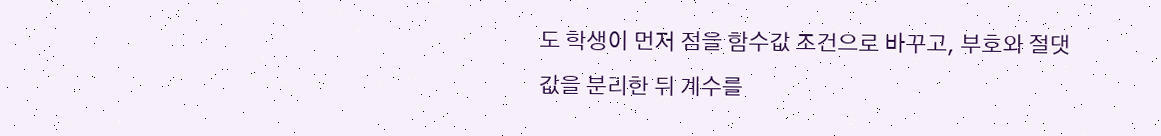도 학생이 먼저 점을 함수값 조건으로 바꾸고, 부호와 절댓값을 분리한 뒤 계수를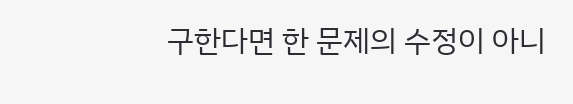구한다면 한 문제의 수정이 아니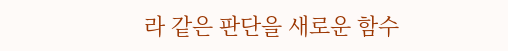라 같은 판단을 새로운 함수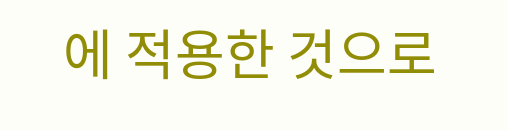에 적용한 것으로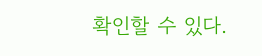확인할 수 있다.